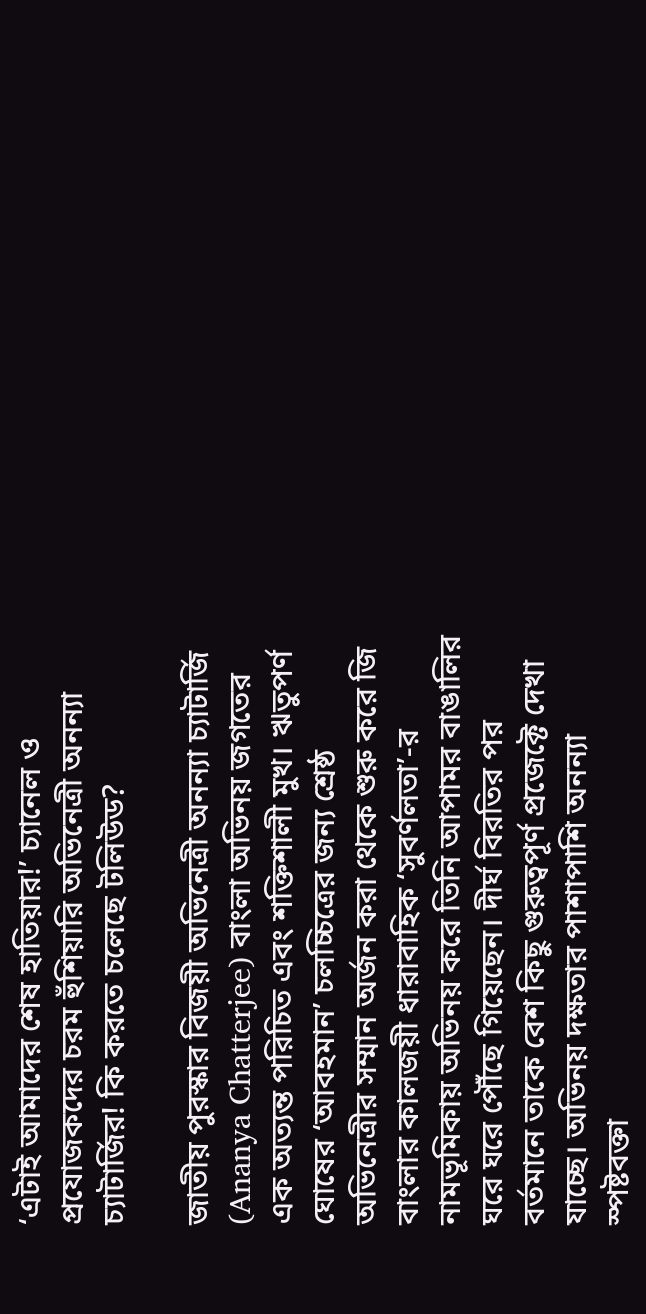‘এটাই আমাদের শেষ হাতিয়ার!’ চ্যানেল ও প্রযোজকদের চরম হুঁশিয়ারি অভিনেত্রী অনন্যা চ্যাটার্জির! কি করতে চলেছে টলিউড?

জাতীয় পুরস্কার বিজয়ী অভিনেত্রী অনন্যা চ্যাটার্জি (Ananya Chatterjee) বাংলা অভিনয় জগতের এক অত্যন্ত পরিচিত এবং শক্তিশালী মুখ। ঋতুপর্ণ ঘোষের ‘আবহমান’ চলচ্চিত্রের জন্য শ্রেষ্ঠ অভিনেত্রীর সম্মান অর্জন করা থেকে শুরু করে জি বাংলার কালজয়ী ধারাবাহিক ‘সুবর্ণলতা’-র নামভূমিকায় অভিনয় করে তিনি আপামর বাঙালির ঘরে ঘরে পৌঁছে গিয়েছেন। দীর্ঘ বিরতির পর বর্তমানে তাকে বেশ কিছু গুরুত্বপূর্ণ প্রজেক্টে দেখা যাচ্ছে। অভিনয় দক্ষতার পাশাপাশি অনন্যা স্পষ্টবক্তা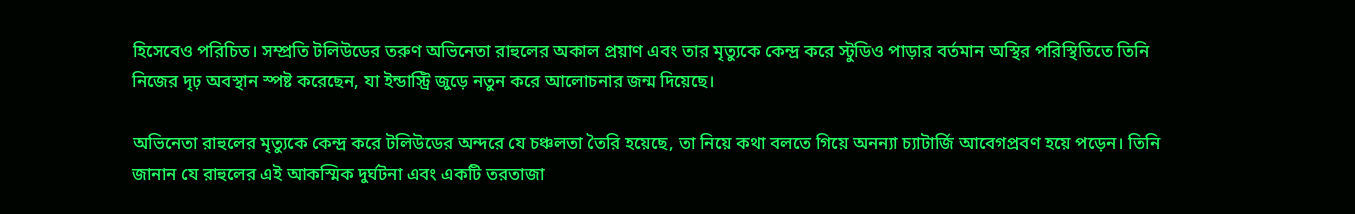হিসেবেও পরিচিত। সম্প্রতি টলিউডের তরুণ অভিনেতা রাহুলের অকাল প্রয়াণ এবং তার মৃত্যুকে কেন্দ্র করে স্টুডিও পাড়ার বর্তমান অস্থির পরিস্থিতিতে তিনি নিজের দৃঢ় অবস্থান স্পষ্ট করেছেন, যা ইন্ডাস্ট্রি জুড়ে নতুন করে আলোচনার জন্ম দিয়েছে।

অভিনেতা রাহুলের মৃত্যুকে কেন্দ্র করে টলিউডের অন্দরে যে চঞ্চলতা তৈরি হয়েছে, তা নিয়ে কথা বলতে গিয়ে অনন্যা চ্যাটার্জি আবেগপ্রবণ হয়ে পড়েন। তিনি জানান যে রাহুলের এই আকস্মিক দুর্ঘটনা এবং একটি তরতাজা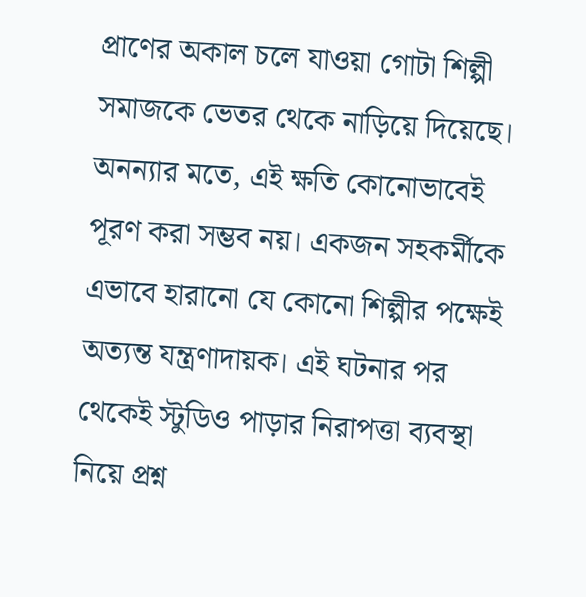প্রাণের অকাল চলে যাওয়া গোটা শিল্পী সমাজকে ভেতর থেকে নাড়িয়ে দিয়েছে। অনন্যার মতে, এই ক্ষতি কোনোভাবেই পূরণ করা সম্ভব নয়। একজন সহকর্মীকে এভাবে হারানো যে কোনো শিল্পীর পক্ষেই অত্যন্ত যন্ত্রণাদায়ক। এই ঘটনার পর থেকেই স্টুডিও পাড়ার নিরাপত্তা ব্যবস্থা নিয়ে প্রশ্ন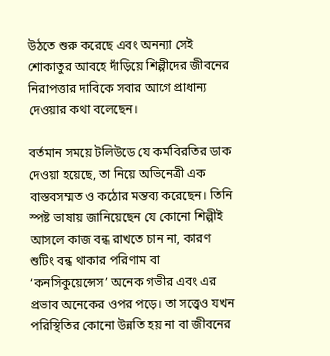উঠতে শুরু করেছে এবং অনন্যা সেই শোকাতুর আবহে দাঁড়িয়ে শিল্পীদের জীবনের নিরাপত্তার দাবিকে সবার আগে প্রাধান্য দেওয়ার কথা বলেছেন।

বর্তমান সময়ে টলিউডে যে কর্মবিরতির ডাক দেওয়া হয়েছে, তা নিয়ে অভিনেত্রী এক বাস্তবসম্মত ও কঠোর মন্তব্য করেছেন। তিনি স্পষ্ট ভাষায় জানিয়েছেন যে কোনো শিল্পীই আসলে কাজ বন্ধ রাখতে চান না, কারণ শুটিং বন্ধ থাকার পরিণাম বা ‘কনসিকুয়েন্সেস’ অনেক গভীর এবং এর প্রভাব অনেকের ওপর পড়ে। তা সত্ত্বেও যখন পরিস্থিতির কোনো উন্নতি হয় না বা জীবনের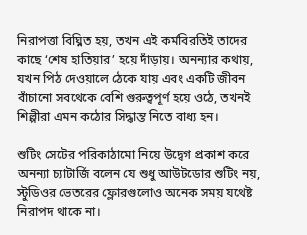নিরাপত্তা বিঘ্নিত হয়, তখন এই কর্মবিরতিই তাদের কাছে ‘শেষ হাতিয়ার’ হয়ে দাঁড়ায়। অনন্যার কথায়, যখন পিঠ দেওয়ালে ঠেকে যায় এবং একটি জীবন বাঁচানো সবথেকে বেশি গুরুত্বপূর্ণ হয়ে ওঠে, তখনই শিল্পীরা এমন কঠোর সিদ্ধান্ত নিতে বাধ্য হন।

শুটিং সেটের পরিকাঠামো নিয়ে উদ্বেগ প্রকাশ করে অনন্যা চ্যাটার্জি বলেন যে শুধু আউটডোর শুটিং নয়, স্টুডিওর ভেতরের ফ্লোরগুলোও অনেক সময় যথেষ্ট নিরাপদ থাকে না।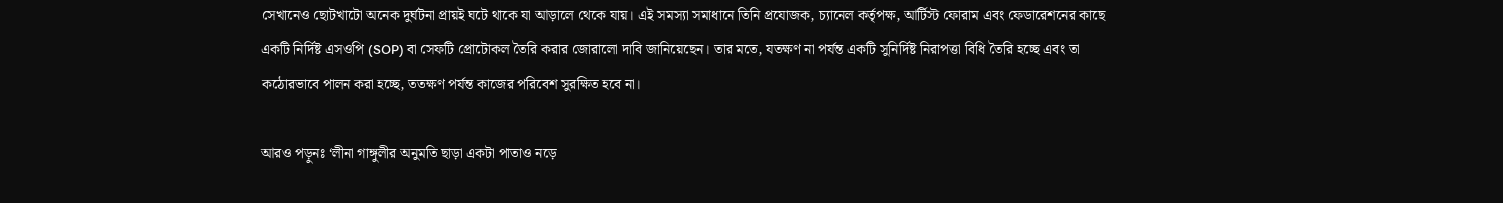সেখানেও ছোটখাটো অনেক দুর্ঘটনা প্রায়ই ঘটে থাকে যা আড়ালে থেকে যায়। এই সমস্যা সমাধানে তিনি প্রযোজক, চ্যানেল কর্তৃপক্ষ, আর্টিস্ট ফোরাম এবং ফেডারেশনের কাছে একটি নির্দিষ্ট এসওপি (SOP) বা সেফটি প্রোটোকল তৈরি করার জোরালো দাবি জানিয়েছেন। তার মতে, যতক্ষণ না পর্যন্ত একটি সুনির্দিষ্ট নিরাপত্তা বিধি তৈরি হচ্ছে এবং তা কঠোরভাবে পালন করা হচ্ছে, ততক্ষণ পর্যন্ত কাজের পরিবেশ সুরক্ষিত হবে না।

আরও পড়ুনঃ ‘লীনা গাঙ্গুলীর অনুমতি ছাড়া একটা পাতাও নড়ে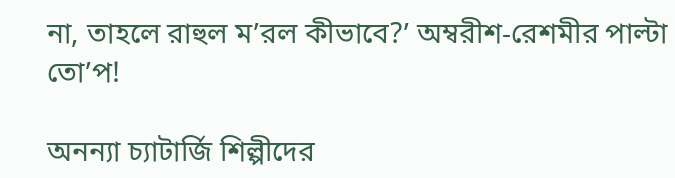না, তাহলে রাহুল ম’রল কীভাবে?’ অম্বরীশ-রেশমীর পাল্টা তো’প!

অনন্যা চ্যাটার্জি শিল্পীদের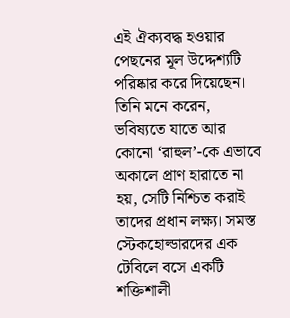এই ঐক্যবদ্ধ হওয়ার পেছনের মূল উদ্দেশ্যটি পরিষ্কার করে দিয়েছেন। তিনি মনে করেন, ভবিষ্যতে যাতে আর কোনো ‘রাহুল’-কে এভাবে অকালে প্রাণ হারাতে না হয়, সেটি নিশ্চিত করাই তাদের প্রধান লক্ষ্য। সমস্ত স্টেকহোল্ডারদের এক টেবিলে বসে একটি শক্তিশালী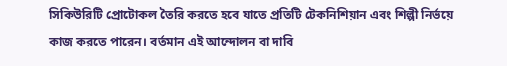সিকিউরিটি প্রোটোকল তৈরি করতে হবে যাতে প্রতিটি টেকনিশিয়ান এবং শিল্পী নির্ভয়ে কাজ করতে পারেন। বর্তমান এই আন্দোলন বা দাবি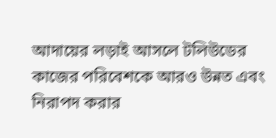আদায়ের লড়াই আসলে টলিউডের কাজের পরিবেশকে আরও উন্নত এবং নিরাপদ করার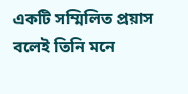একটি সম্মিলিত প্রয়াস বলেই তিনি মনে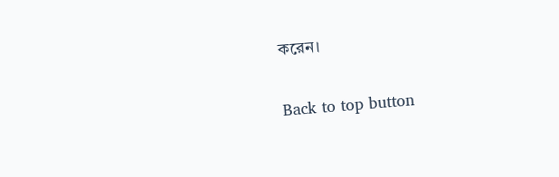করেন।

Back to top button